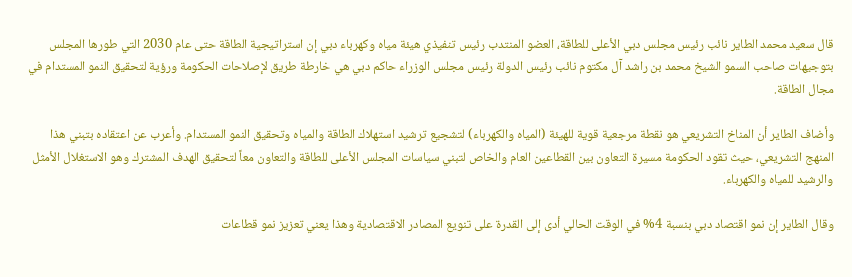قال سعيد محمد الطاير نائب رئيس مجلس دبي الأعلى للطاقة، العضو المنتدب رئيس تنفيذي هيئة مياه وكهرباء دبي إن استراتيجية الطاقة حتى عام 2030 التي طورها المجلس بتوجيهات صاحب السمو الشيخ محمد بن راشد آل مكتوم نائب رئيس الدولة رئيس مجلس الوزراء حاكم دبي هي خارطة طريق لإصلاحات الحكومة ورؤية لتحقيق النمو المستدام في مجال الطاقة.

وأضاف الطاير أن المناخ التشريعي هو نقطة مرجعية قوية للهيئة (المياه والكهرباء) لتشجيع ترشيد استهلاك الطاقة والمياه وتحقيق النمو المستدام. وأعرب عن اعتقاده بتبني هذا المنهج التشريعي، حيث تقود الحكومة مسيرة التعاون بين القطاعين العام والخاص لتبني سياسات المجلس الأعلى للطاقة والتعاون معاً لتحقيق الهدف المشترك وهو الاستغلال الأمثل والرشيد للمياه والكهرباء.

وقال الطاير إن نمو اقتصاد دبي بنسبة 4% في الوقت الحالي أدى إلى القدرة على تنويع المصادر الاقتصادية وهذا يعني تعزيز نمو قطاعات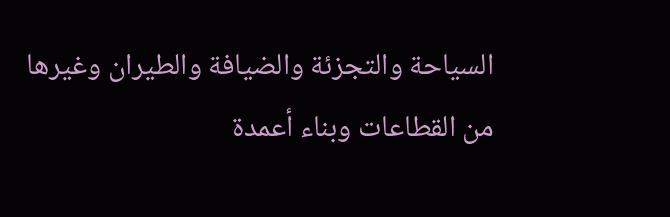السياحة والتجزئة والضيافة والطيران وغيرها من القطاعات وبناء أعمدة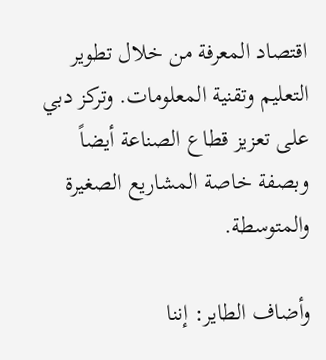اقتصاد المعرفة من خلال تطوير التعليم وتقنية المعلومات. وتركز دبي على تعزيز قطاع الصناعة أيضاً وبصفة خاصة المشاريع الصغيرة والمتوسطة.

وأضاف الطاير: إننا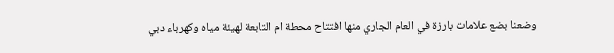وضعنا بضع علامات بارزة في العام الجاري منها افتتاح محطة ام التابعة لهيئة مياه وكهرباء دبي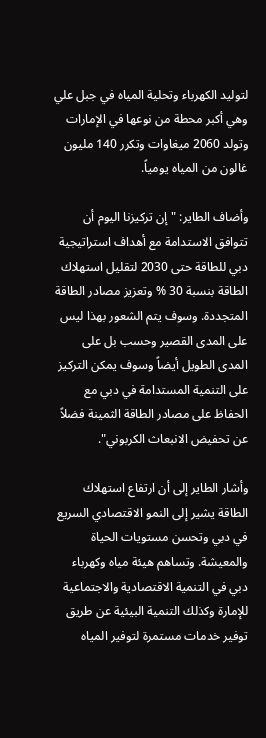لتوليد الكهرباء وتحلية المياه في جبل علي وهي أكبر محطة من نوعها في الإمارات وتولد 2060 ميغاوات وتكرر 140 مليون غالون من المياه يومياً.

وأضاف الطاير: "إن تركيزنا اليوم أن تتوافق الاستدامة مع أهداف استراتيجية دبي للطاقة حتى 2030 لتقليل استهلاك الطاقة بنسبة 30 % وتعزيز مصادر الطاقة المتجددة. وسوف يتم الشعور بهذا ليس على المدى القصير وحسب بل على المدى الطويل أيضاً وسوف يمكن التركيز على التنمية المستدامة في دبي مع الحفاظ على مصادر الطاقة الثمينة فضلاً عن تحفيض الانبعاث الكربوني".

وأشار الطاير إلى أن ارتفاع استهلاك الطاقة يشير إلى النمو الاقتصادي السريع في دبي وتحسن مستويات الحياة والمعيشة. وتساهم هيئة مياه وكهرباء دبي في التنمية الاقتصادية والاجتماعية للإمارة وكذلك التنمية البيئية عن طريق توفير خدمات مستمرة لتوفير المياه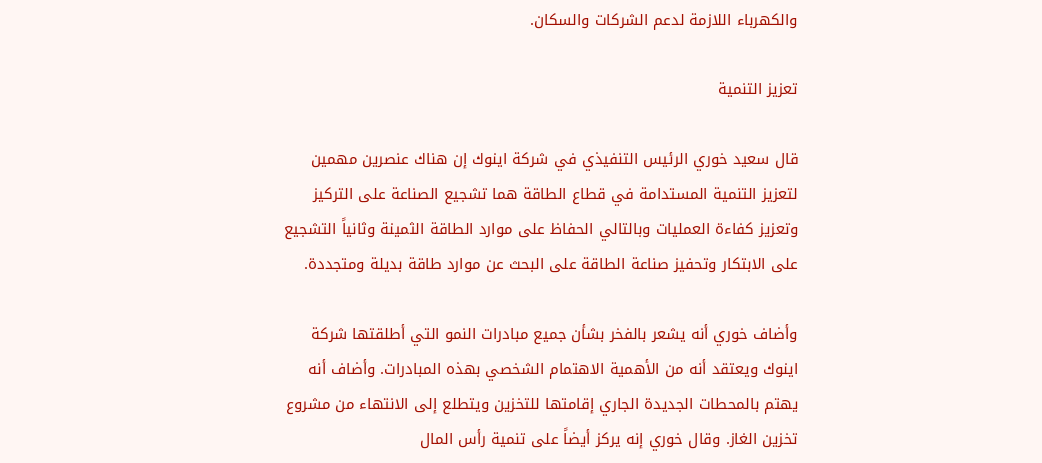والكهرباء اللازمة لدعم الشركات والسكان.

تعزيز التنمية

قال سعيد خوري الرئيس التنفيذي في شركة اينوك إن هناك عنصرين مهمين لتعزيز التنمية المستدامة في قطاع الطاقة هما تشجيع الصناعة على التركيز وتعزيز كفاءة العمليات وبالتالي الحفاظ على موارد الطاقة الثمينة وثانياً التشجيع على الابتكار وتحفيز صناعة الطاقة على البحث عن موارد طاقة بديلة ومتجددة.

وأضاف خوري أنه يشعر بالفخر بشأن جميع مبادرات النمو التي أطلقتها شركة اينوك ويعتقد أنه من الأهمية الاهتمام الشخصي بهذه المبادرات. وأضاف أنه يهتم بالمحطات الجديدة الجاري إقامتها للتخزين ويتطلع إلى الانتهاء من مشروع تخزين الغاز. وقال خوري إنه يركز أيضاً على تنمية رأس المال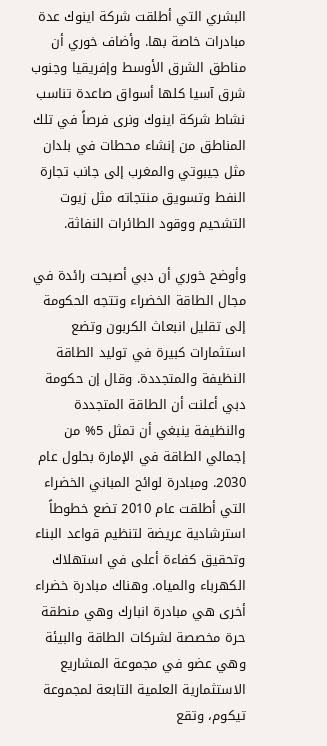البشري التي أطلقت شركة اينوك عدة مبادرات خاصة بها. وأضاف خوري أن مناطق الشرق الأوسط وإفريقيا وجنوب شرق آسيا كلها أسواق صاعدة تناسب نشاط شركة اينوك ونرى فرصاً في تلك المناطق من إنشاء محطات في بلدان مثل جيبوتي والمغرب إلى جانب تجارة النفط وتسويق منتجاته مثل زيوت التشحيم ووقود الطائرات النفاثة.

وأوضح خوري أن دبي أصبحت رائدة في مجال الطاقة الخضراء وتتجه الحكومة إلى تقليل انبعاث الكربون وتضع استثمارات كبيرة في توليد الطاقة النظيفة والمتجددة. وقال إن حكومة دبي أعلنت أن الطاقة المتجددة والنظيفة ينبغي أن تمثل 5% من إجمالي الطاقة في الإمارة بحلول عام 2030. ومبادرة لوائح المباني الخضراء التي أطلقت عام 2010 تضع خطوطاً استرشادية عريضة لتنظيم قواعد البناء وتحقيق كفاءة أعلى في استهلاك الكهرباء والمياه. وهناك مبادرة خضراء أخرى هي مبادرة انبارك وهي منطقة حرة مخصصة لشركات الطاقة والبيئة وهي عضو في مجموعة المشاريع الاستثمارية العلمية التابعة لمجموعة تيكوم، وتقع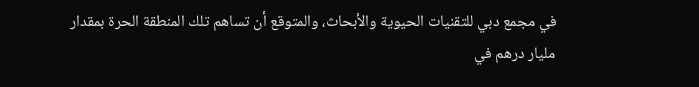في مجمع دبي للتقنيات الحيوية والأبحاث، والمتوقع أن تساهم تلك المنطقة الحرة بمقدار مليار درهم في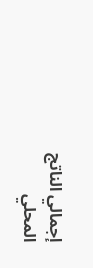إجمالي الناتج المحلي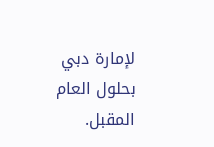لإمارة دبي بحلول العام المقبل.